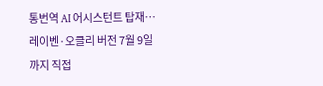통번역 AI 어시스턴트 탑재… 레이벤·오클리 버전 7월 9일까지 직접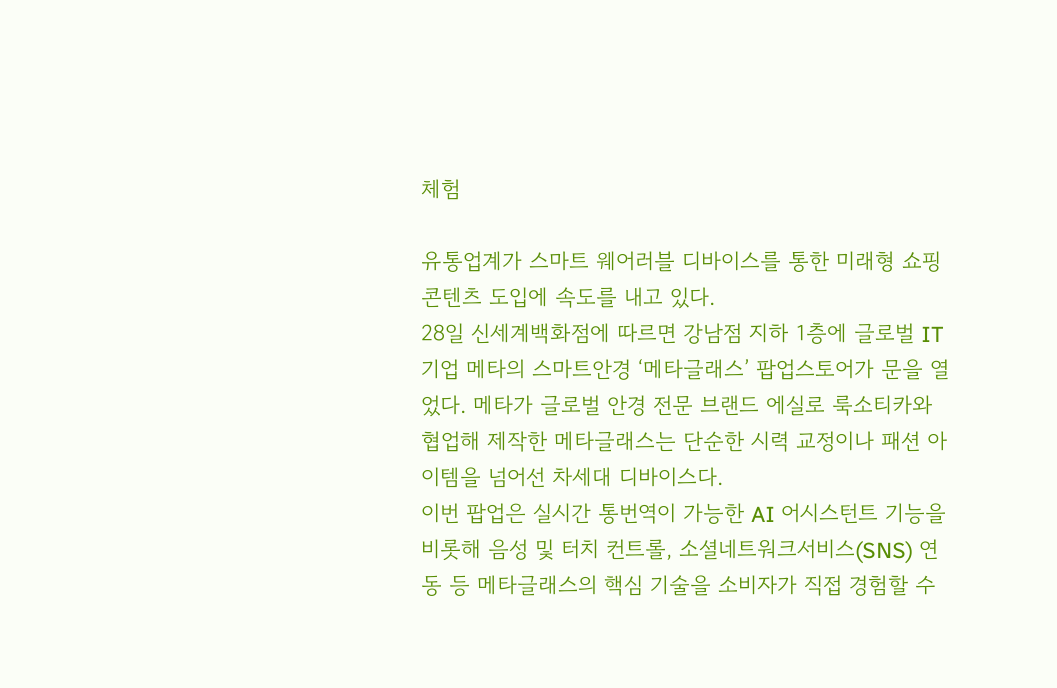체험

유통업계가 스마트 웨어러블 디바이스를 통한 미래형 쇼핑 콘텐츠 도입에 속도를 내고 있다.
28일 신세계백화점에 따르면 강남점 지하 1층에 글로벌 IT 기업 메타의 스마트안경 ‘메타글래스’ 팝업스토어가 문을 열었다. 메타가 글로벌 안경 전문 브랜드 에실로 룩소티카와 협업해 제작한 메타글래스는 단순한 시력 교정이나 패션 아이템을 넘어선 차세대 디바이스다.
이번 팝업은 실시간 통번역이 가능한 AI 어시스턴트 기능을 비롯해 음성 및 터치 컨트롤, 소셜네트워크서비스(SNS) 연동 등 메타글래스의 핵심 기술을 소비자가 직접 경험할 수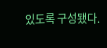있도록 구성됐다.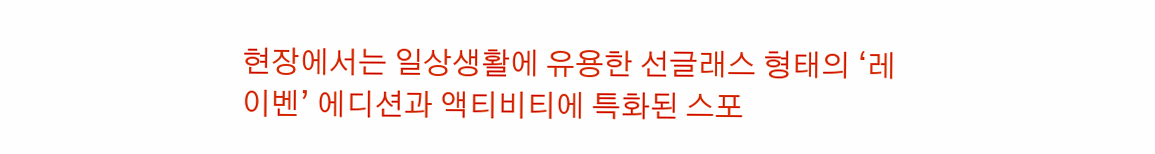현장에서는 일상생활에 유용한 선글래스 형태의 ‘레이벤’ 에디션과 액티비티에 특화된 스포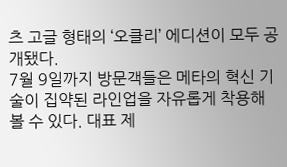츠 고글 형태의 ‘오클리’ 에디션이 모두 공개됐다.
7월 9일까지 방문객들은 메타의 혁신 기술이 집약된 라인업을 자유롭게 착용해 볼 수 있다. 대표 제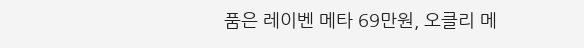품은 레이벤 메타 69만원, 오클리 메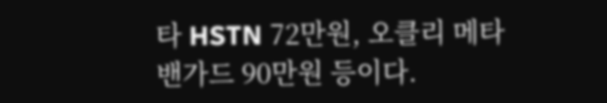타 HSTN 72만원, 오클리 메타 밴가드 90만원 등이다.